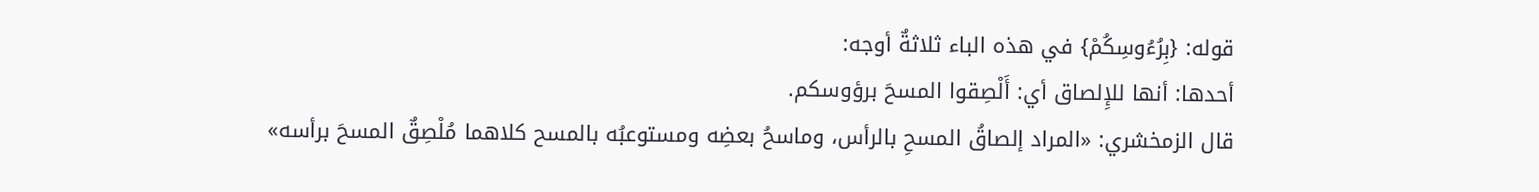قوله: {بِرُءُوسِكُمْ} في هذه الباء ثلاثةٌ أوجه:
أحدها: أنها للإِلصاق أي: أَلْصِقوا المسحَ برؤوسكم.
قال الزمخشري: «المراد إلصاقُ المسحِ بالرأس، وماسحُ بعضِه ومستوعبُه بالمسح كلاهما مُلْصِقٌ المسحَ برأسه»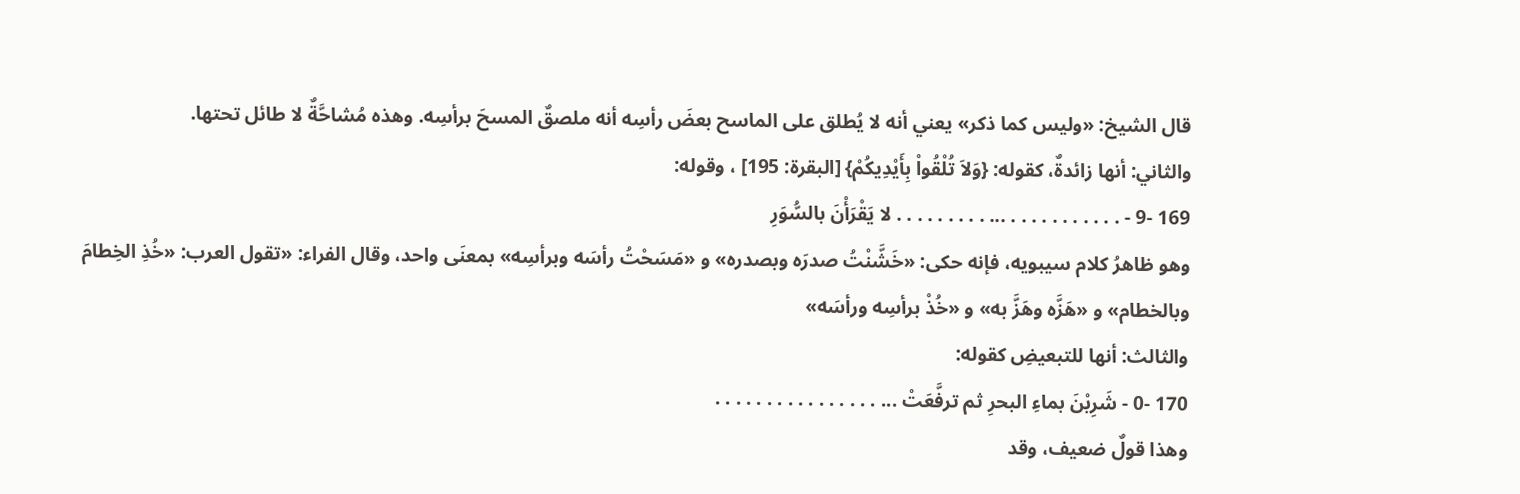قال الشيخ: «وليس كما ذكر» يعني أنه لا يُطلق على الماسح بعضَ رأسِه أنه ملصقٌ المسحَ برأسِه. وهذه مُشاحَّةٌ لا طائل تحتها.
والثاني: أنها زائدةٌ، كقوله: {وَلاَ تُلْقُواْ بِأَيْدِيكُمْ} [البقرة: 195] ، وقوله:
169 -9 - . . . . . . . . . . . ... . . . . . . . . . لا يَقْرَأْنَ بالسُّوَرِ
وهو ظاهرُ كلام سيبويه، فإنه حكى: «خَشَّنْتُ صدرَه وبصدره» و «مَسَحْتُ رأسَه وبرأسِه» بمعنَى واحد، وقال الفراء: «تقول العرب: «خُذِ الخِطامَ وبالخطام» و «هَزَّه وهَزَّ به» و «خُذْ برأسِه ورأسَه»
والثالث: أنها للتبعيضِ كقوله:
170 -0 - شَرِبْنَ بماءِ البحرِ ثم ترفَّعَتْ ... . . . . . . . . . . . . . . . .
وهذا قولٌ ضعيف، وقد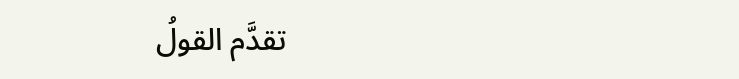تقدَّم القولُ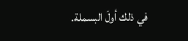في ذلك أولَ البسملة.